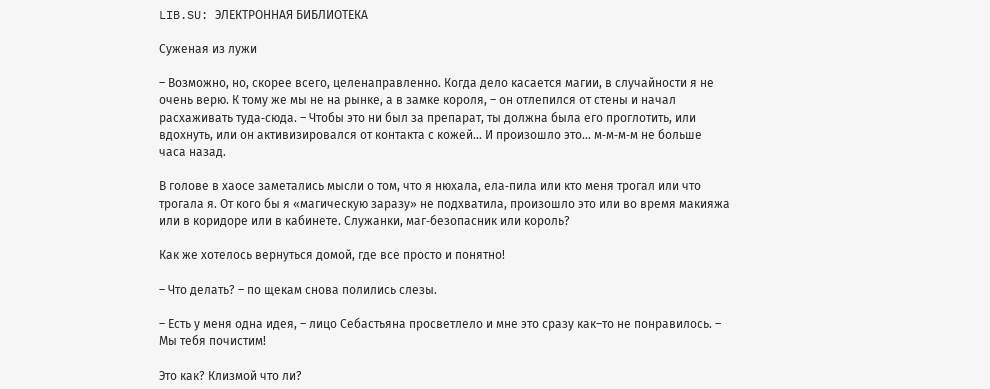LIB.SU: ЭЛЕКТРОННАЯ БИБЛИОТЕКА

Суженая из лужи

– Возможно, но, скорее всего, целенаправленно. Когда дело касается магии, в случайности я не очень верю. К тому же мы не на рынке, а в замке короля, – он отлепился от стены и начал расхаживать туда‑сюда. – Чтобы это ни был за препарат, ты должна была его проглотить, или вдохнуть, или он активизировался от контакта с кожей… И произошло это… м‑м‑м‑м не больше часа назад.

В голове в хаосе заметались мысли о том, что я нюхала, ела‑пила или кто меня трогал или что трогала я. От кого бы я «магическую заразу» не подхватила, произошло это или во время макияжа или в коридоре или в кабинете. Служанки, маг‑безопасник или король?

Как же хотелось вернуться домой, где все просто и понятно!

– Что делать? – по щекам снова полились слезы.

– Есть у меня одна идея, – лицо Себастьяна просветлело и мне это сразу как–то не понравилось. – Мы тебя почистим!

Это как? Клизмой что ли?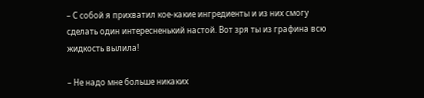– С собой я прихватил кое‑какие ингредиенты и из них смогу сделать один интересненький настой. Вот зря ты из графина всю жидкость вылила!

– Не надо мне больше никаких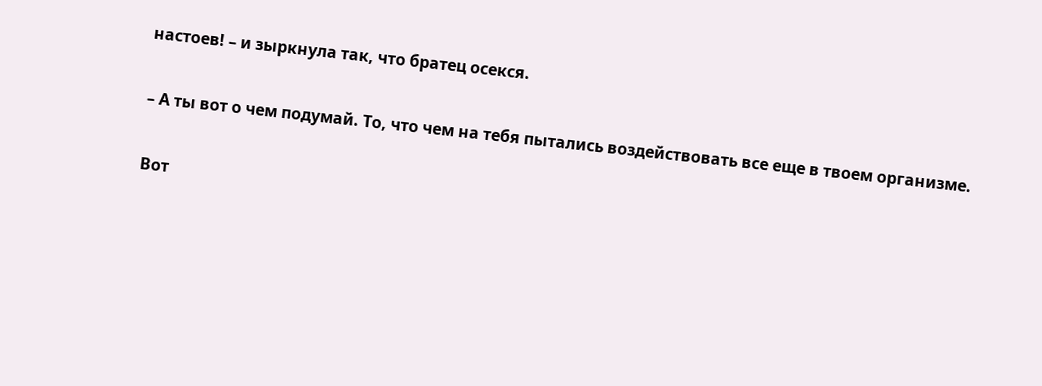настоев! – и зыркнула так, что братец осекся.

– А ты вот о чем подумай. То, что чем на тебя пытались воздействовать все еще в твоем организме.

Вот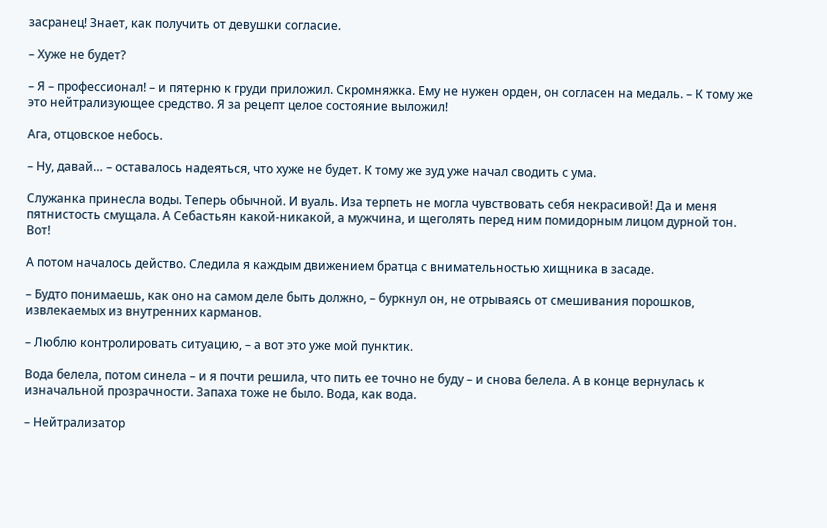засранец! Знает, как получить от девушки согласие.

– Хуже не будет?

– Я – профессионал! – и пятерню к груди приложил. Скромняжка. Ему не нужен орден, он согласен на медаль. – К тому же это нейтрализующее средство. Я за рецепт целое состояние выложил!

Ага, отцовское небось.

– Ну, давай… – оставалось надеяться, что хуже не будет. К тому же зуд уже начал сводить с ума.

Служанка принесла воды. Теперь обычной. И вуаль. Иза терпеть не могла чувствовать себя некрасивой! Да и меня пятнистость смущала. А Себастьян какой‑никакой, а мужчина, и щеголять перед ним помидорным лицом дурной тон. Вот!

А потом началось действо. Следила я каждым движением братца с внимательностью хищника в засаде.

– Будто понимаешь, как оно на самом деле быть должно, – буркнул он, не отрываясь от смешивания порошков, извлекаемых из внутренних карманов.

– Люблю контролировать ситуацию, – а вот это уже мой пунктик.

Вода белела, потом синела – и я почти решила, что пить ее точно не буду – и снова белела. А в конце вернулась к изначальной прозрачности. Запаха тоже не было. Вода, как вода.

– Нейтрализатор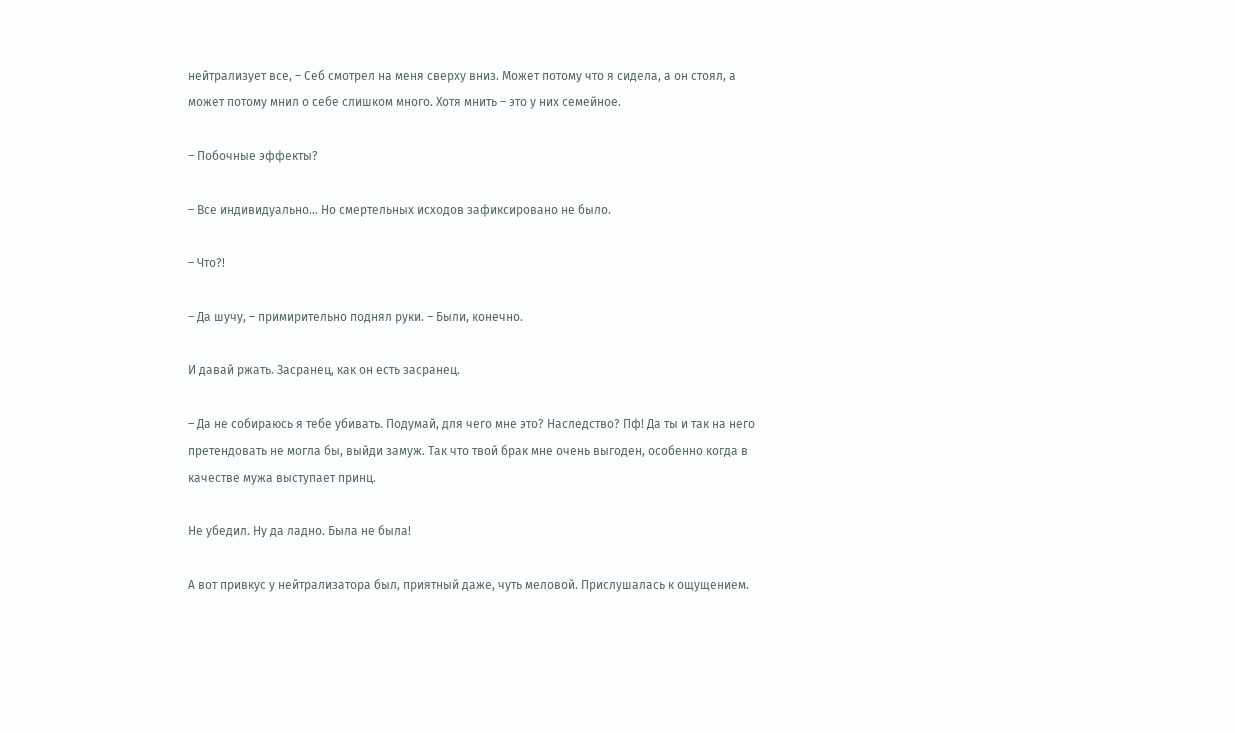нейтрализует все, – Себ смотрел на меня сверху вниз. Может потому что я сидела, а он стоял, а может потому мнил о себе слишком много. Хотя мнить – это у них семейное.

– Побочные эффекты?

– Все индивидуально… Но смертельных исходов зафиксировано не было.

– Что?!

– Да шучу, – примирительно поднял руки. – Были, конечно.

И давай ржать. Засранец, как он есть засранец.

– Да не собираюсь я тебе убивать. Подумай, для чего мне это? Наследство? Пф! Да ты и так на него претендовать не могла бы, выйди замуж. Так что твой брак мне очень выгоден, особенно когда в качестве мужа выступает принц.

Не убедил. Ну да ладно. Была не была!

А вот привкус у нейтрализатора был, приятный даже, чуть меловой. Прислушалась к ощущением.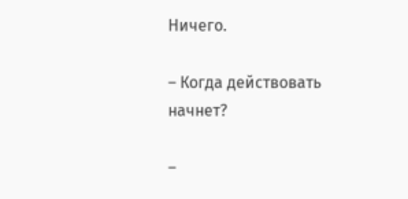Ничего.

– Когда действовать начнет?

–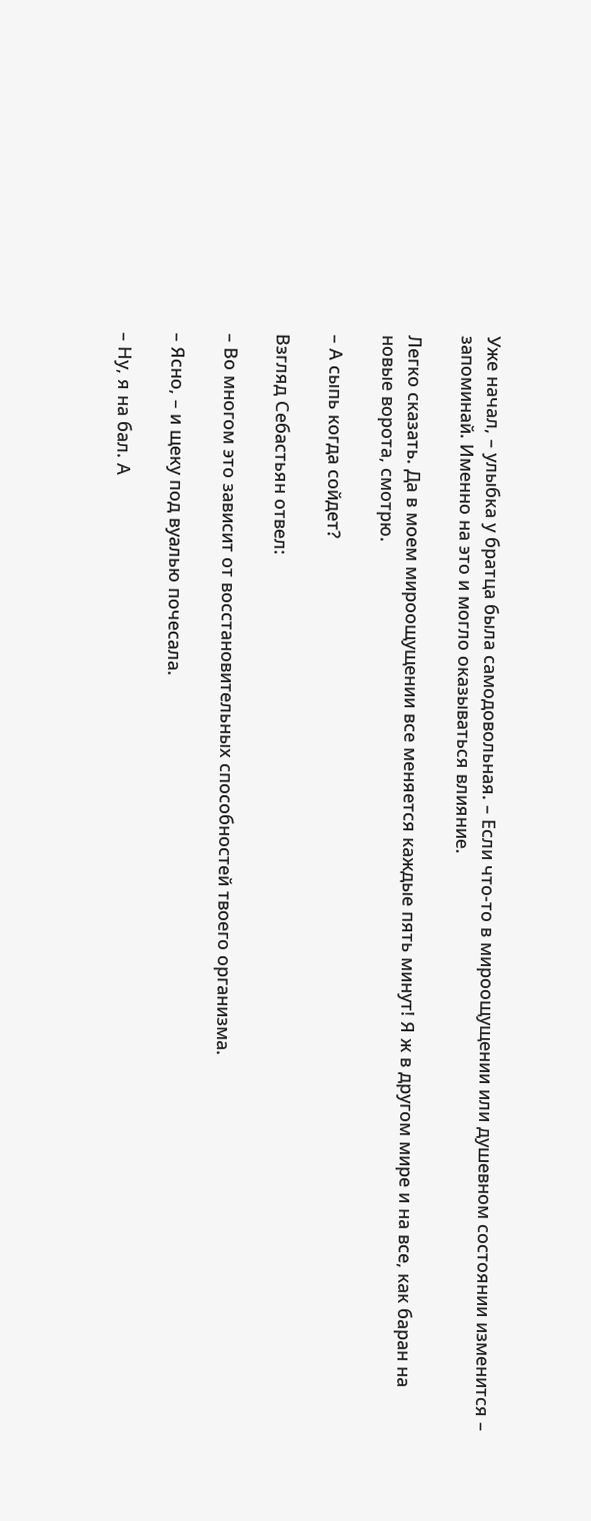Уже начал, – улыбка у братца была самодовольная. – Если что‑то в мироощущении или душевном состоянии изменится – запоминай. Именно на это и могло оказываться влияние.

Легко сказать. Да в моем мироощущении все меняется каждые пять минут! Я ж в другом мире и на все, как баран на новые ворота, смотрю.

– А сыпь когда сойдет?

Взгляд Себастьян отвел:

– Во многом это зависит от восстановительных способностей твоего организма.

– Ясно, – и щеку под вуалью почесала.

– Ну, я на бал. А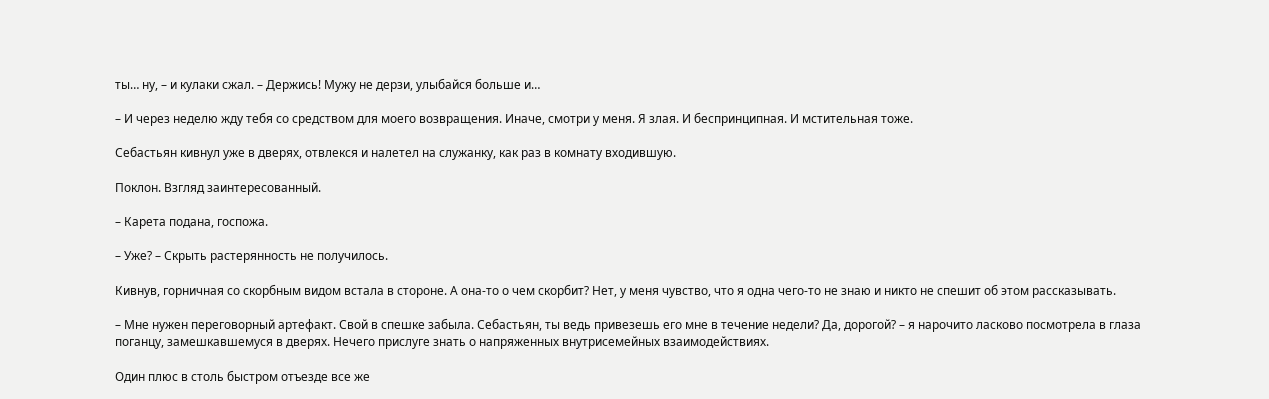ты… ну, – и кулаки сжал. – Держись! Мужу не дерзи, улыбайся больше и…

– И через неделю жду тебя со средством для моего возвращения. Иначе, смотри у меня. Я злая. И беспринципная. И мстительная тоже.

Себастьян кивнул уже в дверях, отвлекся и налетел на служанку, как раз в комнату входившую.

Поклон. Взгляд заинтересованный.

– Карета подана, госпожа.

– Уже? – Скрыть растерянность не получилось.

Кивнув, горничная со скорбным видом встала в стороне. А она‑то о чем скорбит? Нет, у меня чувство, что я одна чего‑то не знаю и никто не спешит об этом рассказывать.

– Мне нужен переговорный артефакт. Свой в спешке забыла. Себастьян, ты ведь привезешь его мне в течение недели? Да, дорогой? – я нарочито ласково посмотрела в глаза поганцу, замешкавшемуся в дверях. Нечего прислуге знать о напряженных внутрисемейных взаимодействиях.

Один плюс в столь быстром отъезде все же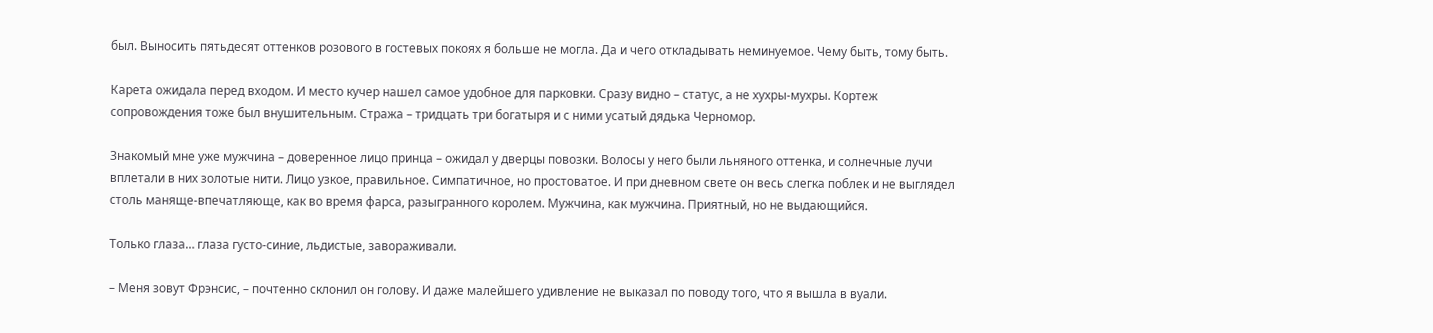был. Выносить пятьдесят оттенков розового в гостевых покоях я больше не могла. Да и чего откладывать неминуемое. Чему быть, тому быть.

Карета ожидала перед входом. И место кучер нашел самое удобное для парковки. Сразу видно – статус, а не хухры‑мухры. Кортеж сопровождения тоже был внушительным. Стража – тридцать три богатыря и с ними усатый дядька Черномор.

Знакомый мне уже мужчина – доверенное лицо принца – ожидал у дверцы повозки. Волосы у него были льняного оттенка, и солнечные лучи вплетали в них золотые нити. Лицо узкое, правильное. Симпатичное, но простоватое. И при дневном свете он весь слегка поблек и не выглядел столь маняще‑впечатляюще, как во время фарса, разыгранного королем. Мужчина, как мужчина. Приятный, но не выдающийся.

Только глаза… глаза густо‑синие, льдистые, завораживали.

– Меня зовут Фрэнсис, – почтенно склонил он голову. И даже малейшего удивление не выказал по поводу того, что я вышла в вуали.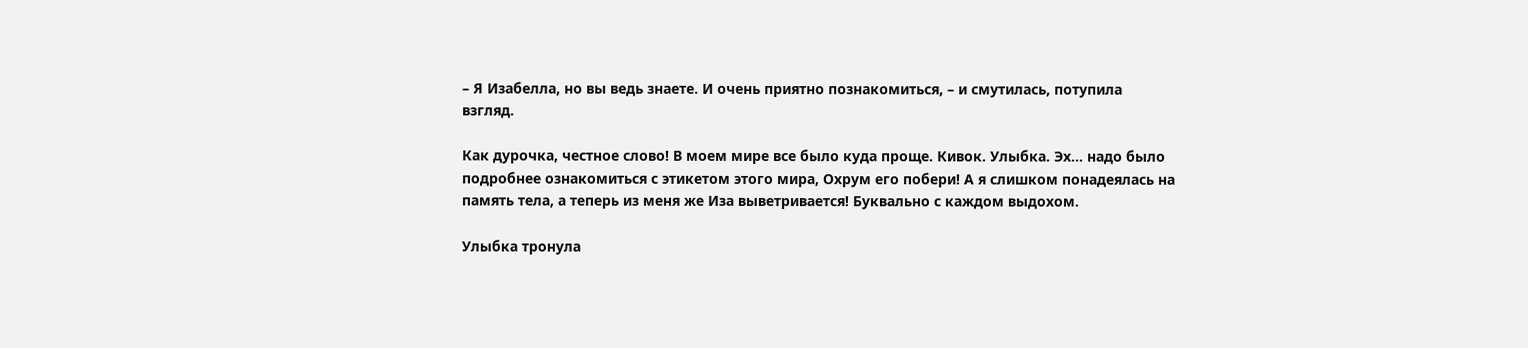– Я Изабелла, но вы ведь знаете. И очень приятно познакомиться, – и смутилась, потупила взгляд.

Как дурочка, честное слово! В моем мире все было куда проще. Кивок. Улыбка. Эх… надо было подробнее ознакомиться с этикетом этого мира, Охрум его побери! А я слишком понадеялась на память тела, а теперь из меня же Иза выветривается! Буквально с каждом выдохом.

Улыбка тронула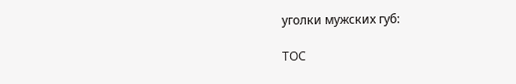уголки мужских губ:

TOC